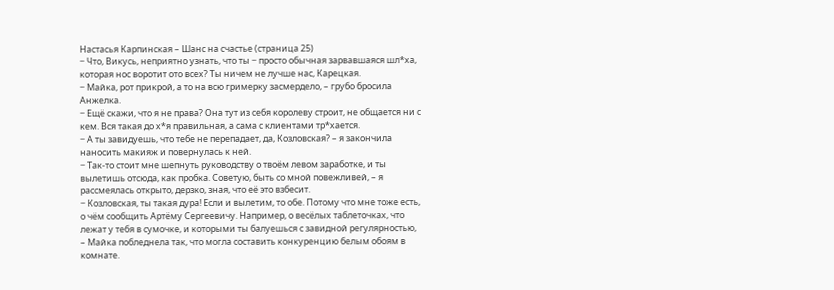Настасья Карпинская – Шанс на счастье (страница 25)
− Что, Викусь, неприятно узнать, что ты − просто обычная зарвавшаяся шл*ха, которая нос воротит ото всех? Ты ничем не лучше нас, Карецкая.
− Майка, рот прикрой, а то на всю гримерку засмердело, – грубо бросила Анжелка.
− Ещё скажи, что я не права? Она тут из себя королеву строит, не общается ни с кем. Вся такая до х*я правильная, а сама с клиентами тр*хается.
− А ты завидуешь, что тебе не перепадает, да, Козловская? – я закончила наносить макияж и повернулась к ней.
− Так-то стоит мне шепнуть руководству о твоём левом заработке, и ты вылетишь отсюда, как пробка. Советую, быть со мной повежливей, – я рассмеялась открыто, дерзко, зная, что её это взбесит.
− Козловская, ты такая дура! Если и вылетим, то обе. Потому что мне тоже есть, о чём сообщить Артёму Сергеевичу. Например, о весёлых таблеточках, что лежат у тебя в сумочке, и которыми ты балуешься с завидной регулярностью, – Майка побледнела так, что могла составить конкуренцию белым обоям в комнате.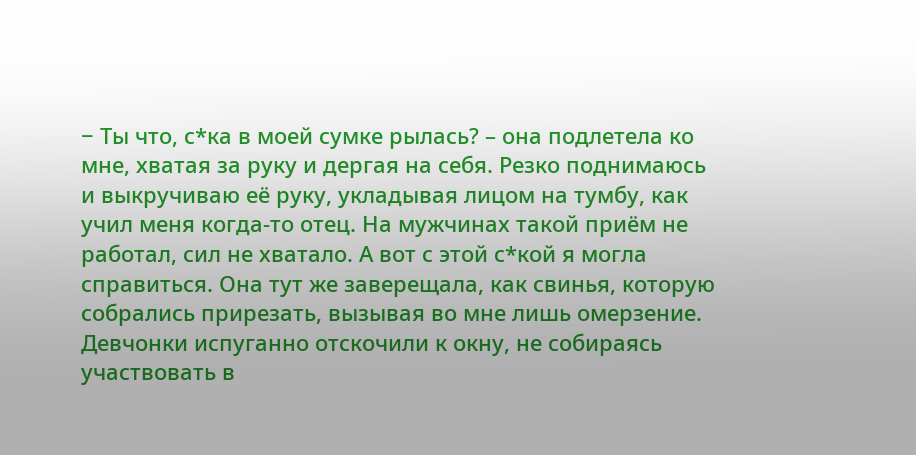− Ты что, с*ка в моей сумке рылась? – она подлетела ко мне, хватая за руку и дергая на себя. Резко поднимаюсь и выкручиваю её руку, укладывая лицом на тумбу, как учил меня когда-то отец. На мужчинах такой приём не работал, сил не хватало. А вот с этой с*кой я могла справиться. Она тут же заверещала, как свинья, которую собрались прирезать, вызывая во мне лишь омерзение. Девчонки испуганно отскочили к окну, не собираясь участвовать в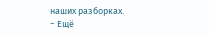наших разборках.
− Ещё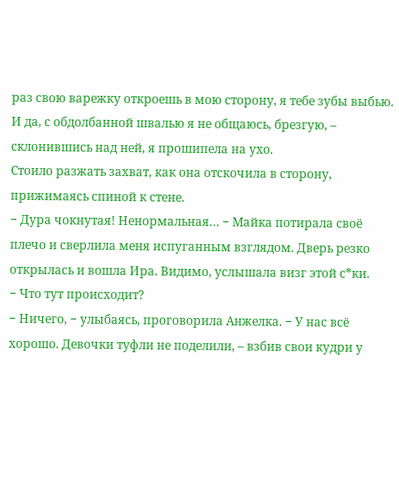раз свою варежку откроешь в мою сторону, я тебе зубы выбью. И да, с обдолбанной швалью я не общаюсь, брезгую, – склонившись над ней, я прошипела на ухо.
Стоило разжать захват, как она отскочила в сторону, прижимаясь спиной к стене.
− Дура чокнутая! Ненормальная… − Майка потирала своё плечо и сверлила меня испуганным взглядом. Дверь резко открылась и вошла Ира. Видимо, услышала визг этой с*ки.
− Что тут происходит?
− Ничего, − улыбаясь, проговорила Анжелка. − У нас всё хорошо. Девочки туфли не поделили, – взбив свои кудри у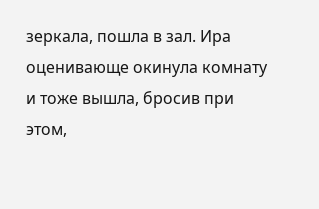зеркала, пошла в зал. Ира оценивающе окинула комнату и тоже вышла, бросив при этом,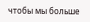чтобы мы больше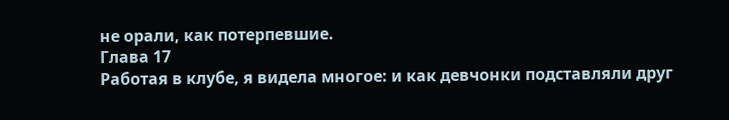не орали, как потерпевшие.
Глава 17
Работая в клубе, я видела многое: и как девчонки подставляли друг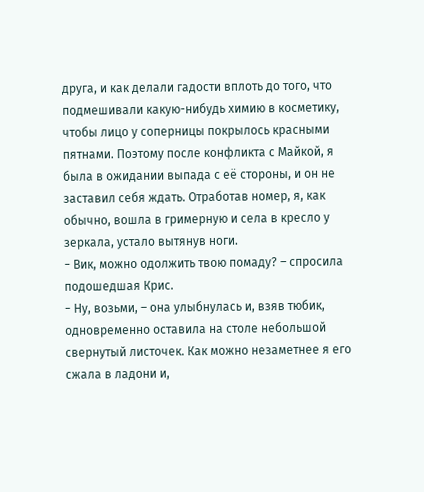друга, и как делали гадости вплоть до того, что подмешивали какую-нибудь химию в косметику, чтобы лицо у соперницы покрылось красными пятнами. Поэтому после конфликта с Майкой, я была в ожидании выпада с её стороны, и он не заставил себя ждать. Отработав номер, я, как обычно, вошла в гримерную и села в кресло у зеркала, устало вытянув ноги.
− Вик, можно одолжить твою помаду? – спросила подошедшая Крис.
− Ну, возьми, – она улыбнулась и, взяв тюбик, одновременно оставила на столе небольшой свернутый листочек. Как можно незаметнее я его сжала в ладони и,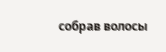собрав волосы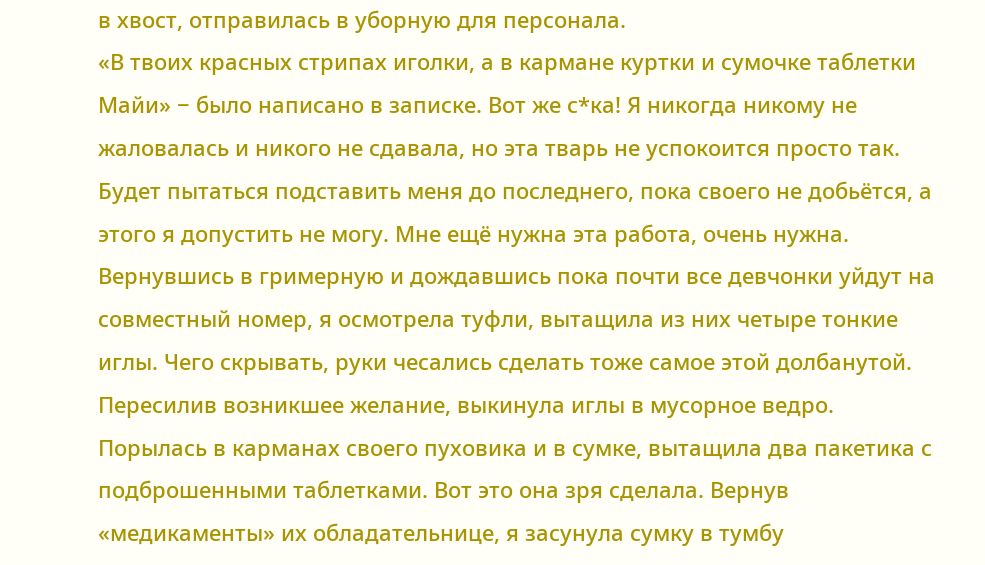в хвост, отправилась в уборную для персонала.
«В твоих красных стрипах иголки, а в кармане куртки и сумочке таблетки Майи» − было написано в записке. Вот же с*ка! Я никогда никому не жаловалась и никого не сдавала, но эта тварь не успокоится просто так. Будет пытаться подставить меня до последнего, пока своего не добьётся, а этого я допустить не могу. Мне ещё нужна эта работа, очень нужна. Вернувшись в гримерную и дождавшись пока почти все девчонки уйдут на совместный номер, я осмотрела туфли, вытащила из них четыре тонкие иглы. Чего скрывать, руки чесались сделать тоже самое этой долбанутой. Пересилив возникшее желание, выкинула иглы в мусорное ведро. Порылась в карманах своего пуховика и в сумке, вытащила два пакетика с подброшенными таблетками. Вот это она зря сделала. Вернув «медикаменты» их обладательнице, я засунула сумку в тумбу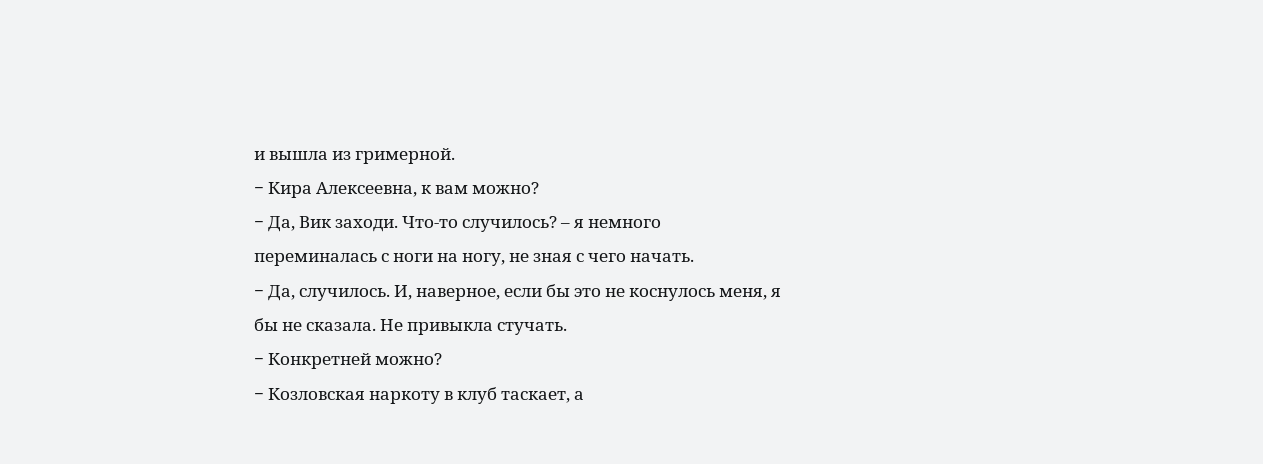и вышла из гримерной.
− Кира Алексеевна, к вам можно?
− Да, Вик заходи. Что-то случилось? – я немного переминалась с ноги на ногу, не зная с чего начать.
− Да, случилось. И, наверное, если бы это не коснулось меня, я бы не сказала. Не привыкла стучать.
− Конкретней можно?
− Козловская наркоту в клуб таскает, а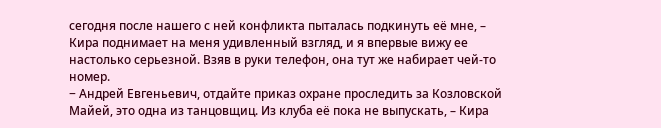сегодня после нашего с ней конфликта пыталась подкинуть её мне, – Кира поднимает на меня удивленный взгляд, и я впервые вижу ее настолько серьезной. Взяв в руки телефон, она тут же набирает чей-то номер.
− Андрей Евгеньевич, отдайте приказ охране проследить за Козловской Майей, это одна из танцовщиц. Из клуба её пока не выпускать, – Кира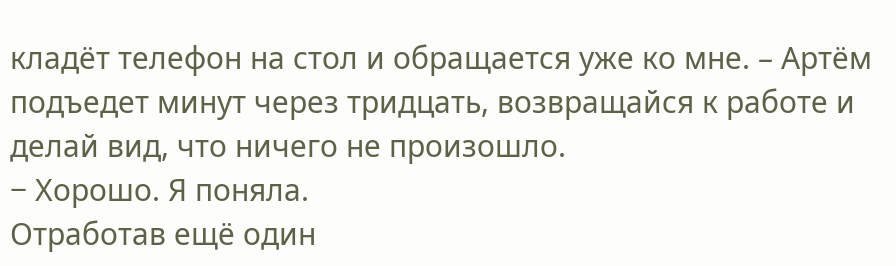кладёт телефон на стол и обращается уже ко мне. – Артём подъедет минут через тридцать, возвращайся к работе и делай вид, что ничего не произошло.
− Хорошо. Я поняла.
Отработав ещё один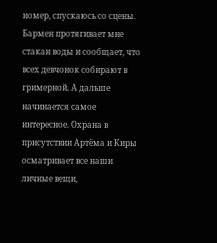номер, спускаюсь со сцены. Бармен протягивает мне стакан воды и сообщает, что всех девчонок собирают в гримерной. А дальше начинается самое интересное. Охрана в присутствии Артёма и Киры осматривает все наши личные вещи,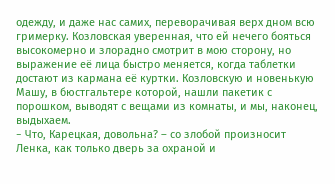одежду, и даже нас самих, переворачивая верх дном всю гримерку. Козловская уверенная, что ей нечего бояться высокомерно и злорадно смотрит в мою сторону, но выражение её лица быстро меняется, когда таблетки достают из кармана её куртки. Козловскую и новенькую Машу, в бюстгальтере которой, нашли пакетик с порошком, выводят с вещами из комнаты, и мы, наконец, выдыхаем.
− Что, Карецкая, довольна? – со злобой произносит Ленка, как только дверь за охраной и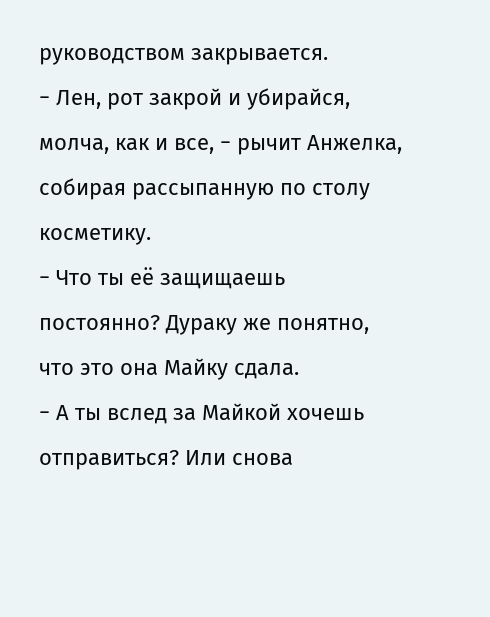руководством закрывается.
− Лен, рот закрой и убирайся, молча, как и все, − рычит Анжелка, собирая рассыпанную по столу косметику.
− Что ты её защищаешь постоянно? Дураку же понятно, что это она Майку сдала.
− А ты вслед за Майкой хочешь отправиться? Или снова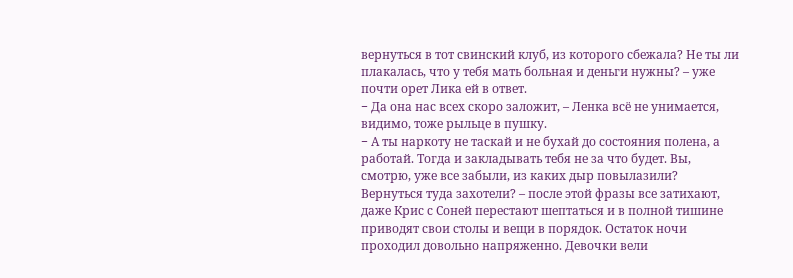вернуться в тот свинский клуб, из которого сбежала? Не ты ли плакалась, что у тебя мать больная и деньги нужны? – уже почти орет Лика ей в ответ.
− Да она нас всех скоро заложит, – Ленка всё не унимается, видимо, тоже рыльце в пушку.
− А ты наркоту не таскай и не бухай до состояния полена, а работай. Тогда и закладывать тебя не за что будет. Вы, смотрю, уже все забыли, из каких дыр повылазили? Вернуться туда захотели? – после этой фразы все затихают, даже Крис с Соней перестают шептаться и в полной тишине приводят свои столы и вещи в порядок. Остаток ночи проходил довольно напряженно. Девочки вели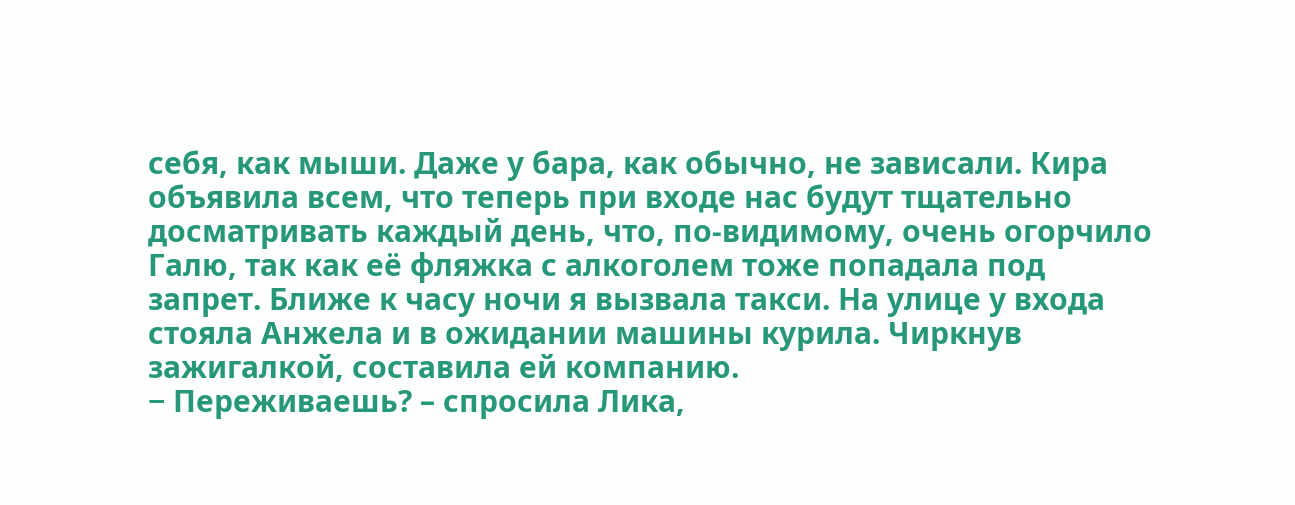себя, как мыши. Даже у бара, как обычно, не зависали. Кира объявила всем, что теперь при входе нас будут тщательно досматривать каждый день, что, по-видимому, очень огорчило Галю, так как её фляжка с алкоголем тоже попадала под запрет. Ближе к часу ночи я вызвала такси. На улице у входа стояла Анжела и в ожидании машины курила. Чиркнув зажигалкой, составила ей компанию.
− Переживаешь? – спросила Лика,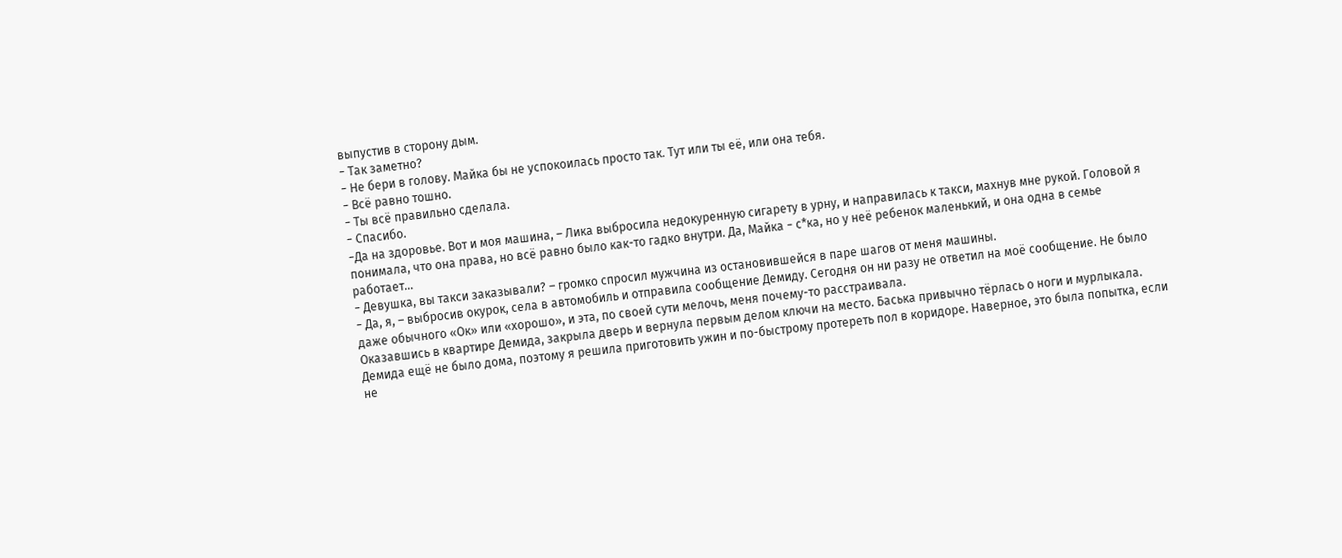выпустив в сторону дым.
− Так заметно?
− Не бери в голову. Майка бы не успокоилась просто так. Тут или ты её, или она тебя.
− Всё равно тошно.
− Ты всё правильно сделала.
− Спасибо.
−Да на здоровье. Вот и моя машина, – Лика выбросила недокуренную сигарету в урну, и направилась к такси, махнув мне рукой. Головой я понимала, что она права, но всё равно было как-то гадко внутри. Да, Майка − с*ка, но у неё ребенок маленький, и она одна в семье работает…
− Девушка, вы такси заказывали? – громко спросил мужчина из остановившейся в паре шагов от меня машины.
− Да, я, – выбросив окурок, села в автомобиль и отправила сообщение Демиду. Сегодня он ни разу не ответил на моё сообщение. Не было даже обычного «Ок» или «хорошо», и эта, по своей сути мелочь, меня почему-то расстраивала.
Оказавшись в квартире Демида, закрыла дверь и вернула первым делом ключи на место. Баська привычно тёрлась о ноги и мурлыкала. Демида ещё не было дома, поэтому я решила приготовить ужин и по-быстрому протереть пол в коридоре. Наверное, это была попытка, если не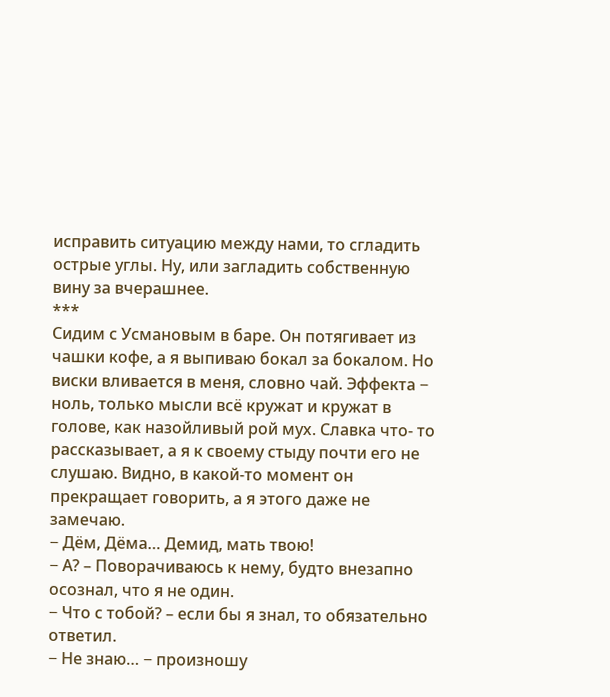исправить ситуацию между нами, то сгладить острые углы. Ну, или загладить собственную вину за вчерашнее.
***
Сидим с Усмановым в баре. Он потягивает из чашки кофе, а я выпиваю бокал за бокалом. Но виски вливается в меня, словно чай. Эффекта − ноль, только мысли всё кружат и кружат в голове, как назойливый рой мух. Славка что- то рассказывает, а я к своему стыду почти его не слушаю. Видно, в какой-то момент он прекращает говорить, а я этого даже не замечаю.
− Дём, Дёма… Демид, мать твою!
− А? – Поворачиваюсь к нему, будто внезапно осознал, что я не один.
− Что с тобой? – если бы я знал, то обязательно ответил.
− Не знаю… − произношу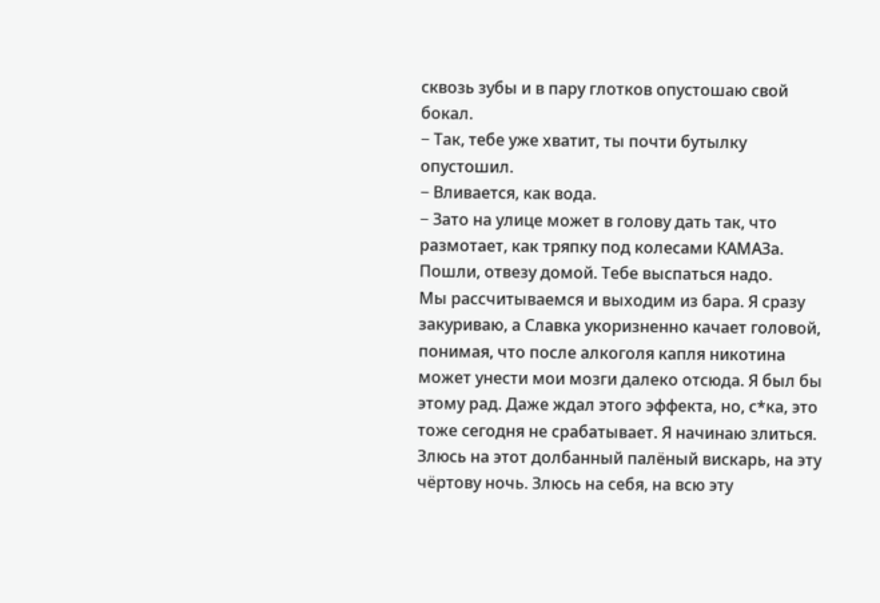сквозь зубы и в пару глотков опустошаю свой бокал.
− Так, тебе уже хватит, ты почти бутылку опустошил.
− Вливается, как вода.
− Зато на улице может в голову дать так, что размотает, как тряпку под колесами КАМАЗа. Пошли, отвезу домой. Тебе выспаться надо.
Мы рассчитываемся и выходим из бара. Я сразу закуриваю, а Славка укоризненно качает головой, понимая, что после алкоголя капля никотина может унести мои мозги далеко отсюда. Я был бы этому рад. Даже ждал этого эффекта, но, с*ка, это тоже сегодня не срабатывает. Я начинаю злиться. Злюсь на этот долбанный палёный вискарь, на эту чёртову ночь. Злюсь на себя, на всю эту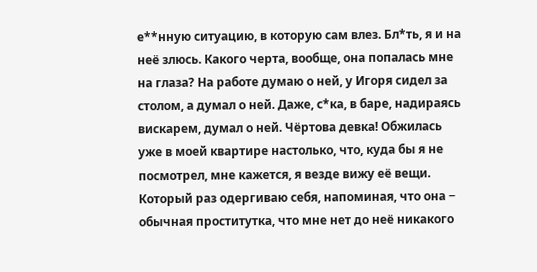е**нную ситуацию, в которую сам влез. Бл*ть, я и на неё злюсь. Какого черта, вообще, она попалась мне на глаза? На работе думаю о ней, у Игоря сидел за столом, а думал о ней. Даже, с*ка, в баре, надираясь вискарем, думал о ней. Чёртова девка! Обжилась уже в моей квартире настолько, что, куда бы я не посмотрел, мне кажется, я везде вижу её вещи. Который раз одергиваю себя, напоминая, что она − обычная проститутка, что мне нет до неё никакого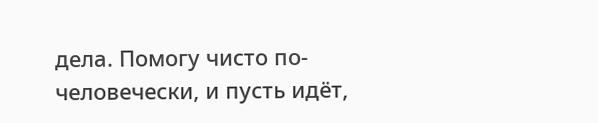дела. Помогу чисто по-человечески, и пусть идёт,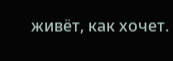живёт, как хочет.